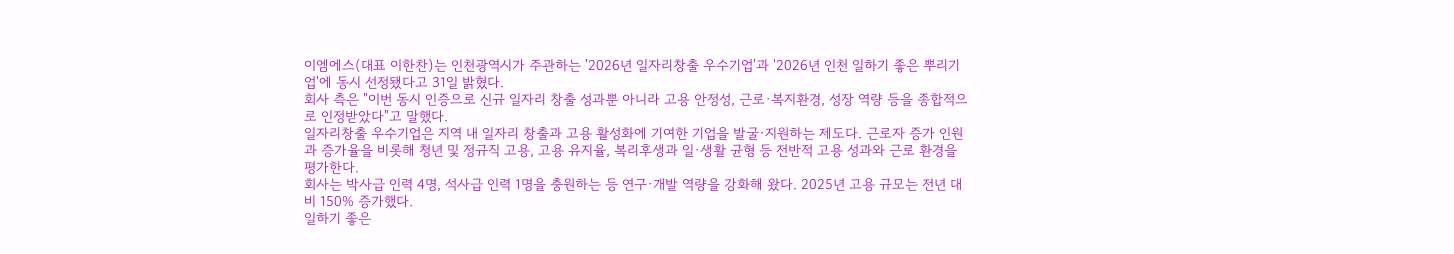이엠에스(대표 이한찬)는 인천광역시가 주관하는 '2026년 일자리창출 우수기업'과 '2026년 인천 일하기 좋은 뿌리기업'에 동시 선정됐다고 31일 밝혔다.
회사 측은 "이번 동시 인증으로 신규 일자리 창출 성과뿐 아니라 고용 안정성, 근로·복지환경, 성장 역량 등을 종합적으로 인정받았다"고 말했다.
일자리창출 우수기업은 지역 내 일자리 창출과 고용 활성화에 기여한 기업을 발굴·지원하는 제도다. 근로자 증가 인원과 증가율을 비롯해 청년 및 정규직 고용, 고용 유지율, 복리후생과 일·생활 균형 등 전반적 고용 성과와 근로 환경을 평가한다.
회사는 박사급 인력 4명, 석사급 인력 1명을 충원하는 등 연구·개발 역량을 강화해 왔다. 2025년 고용 규모는 전년 대비 150% 증가했다.
일하기 좋은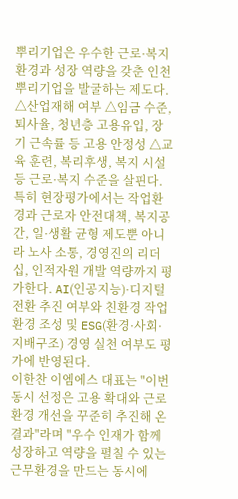뿌리기업은 우수한 근로·복지 환경과 성장 역량을 갖춘 인천 뿌리기업을 발굴하는 제도다. △산업재해 여부 △임금 수준, 퇴사율, 청년층 고용유입, 장기 근속률 등 고용 안정성 △교육 훈련, 복리후생, 복지 시설 등 근로·복지 수준을 살핀다.
특히 현장평가에서는 작업환경과 근로자 안전대책, 복지공간, 일·생활 균형 제도뿐 아니라 노사 소통, 경영진의 리더십, 인적자원 개발 역량까지 평가한다. AI(인공지능)·디지털 전환 추진 여부와 친환경 작업환경 조성 및 ESG(환경·사회·지배구조) 경영 실천 여부도 평가에 반영된다.
이한찬 이엠에스 대표는 "이번 동시 선정은 고용 확대와 근로환경 개선을 꾸준히 추진해 온 결과"라며 "우수 인재가 함께 성장하고 역량을 펼칠 수 있는 근무환경을 만드는 동시에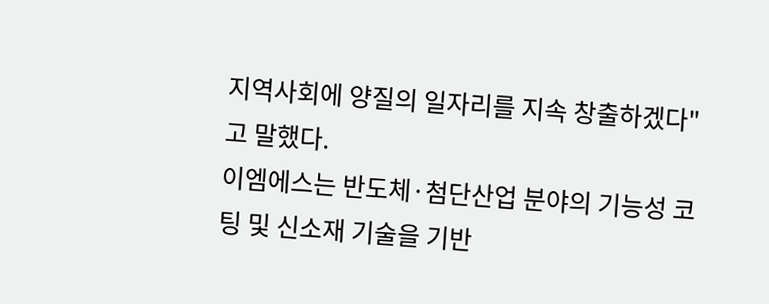지역사회에 양질의 일자리를 지속 창출하겠다"고 말했다.
이엠에스는 반도체·첨단산업 분야의 기능성 코팅 및 신소재 기술을 기반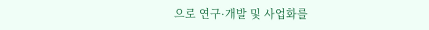으로 연구·개발 및 사업화를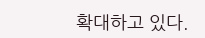확대하고 있다.